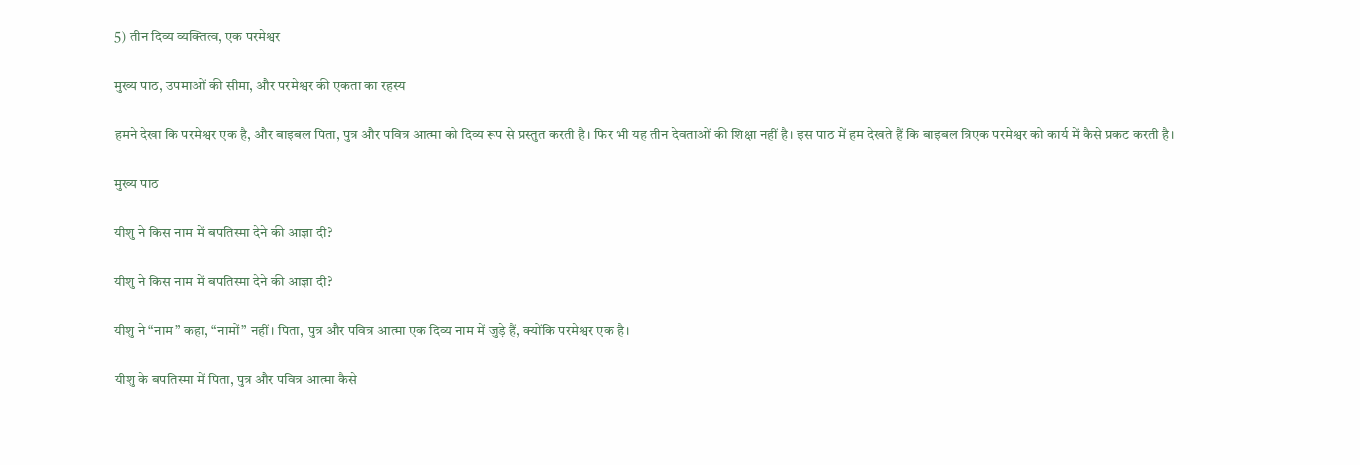5) तीन दिव्य व्यक्तित्व, एक परमेश्वर

मुख्य पाठ, उपमाओं की सीमा, और परमेश्वर की एकता का रहस्य

हमने देखा कि परमेश्वर एक है, और बाइबल पिता, पुत्र और पवित्र आत्मा को दिव्य रूप से प्रस्तुत करती है। फिर भी यह तीन देवताओं की शिक्षा नहीं है। इस पाठ में हम देखते हैं कि बाइबल त्रिएक परमेश्वर को कार्य में कैसे प्रकट करती है।

मुख्य पाठ

यीशु ने किस नाम में बपतिस्मा देने की आज्ञा दी?

यीशु ने किस नाम में बपतिस्मा देने की आज्ञा दी?

यीशु ने “नाम” कहा, “नामों” नहीं। पिता, पुत्र और पवित्र आत्मा एक दिव्य नाम में जुड़े हैं, क्योंकि परमेश्वर एक है।

यीशु के बपतिस्मा में पिता, पुत्र और पवित्र आत्मा कैसे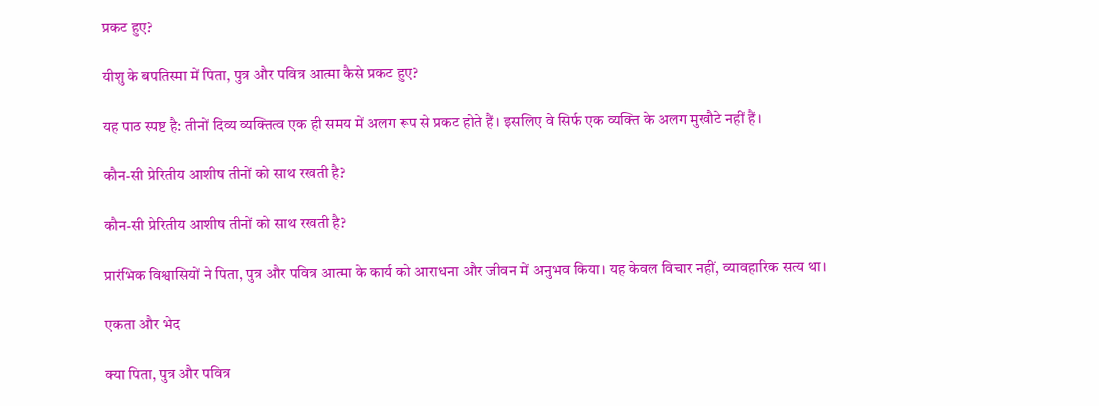प्रकट हुए?

यीशु के बपतिस्मा में पिता, पुत्र और पवित्र आत्मा कैसे प्रकट हुए?

यह पाठ स्पष्ट है: तीनों दिव्य व्यक्तित्व एक ही समय में अलग रूप से प्रकट होते हैं। इसलिए वे सिर्फ एक व्यक्ति के अलग मुखौटे नहीं हैं।

कौन-सी प्रेरितीय आशीष तीनों को साथ रखती है?

कौन-सी प्रेरितीय आशीष तीनों को साथ रखती है?

प्रारंभिक विश्वासियों ने पिता, पुत्र और पवित्र आत्मा के कार्य को आराधना और जीवन में अनुभव किया। यह केवल विचार नहीं, व्यावहारिक सत्य था।

एकता और भेद

क्या पिता, पुत्र और पवित्र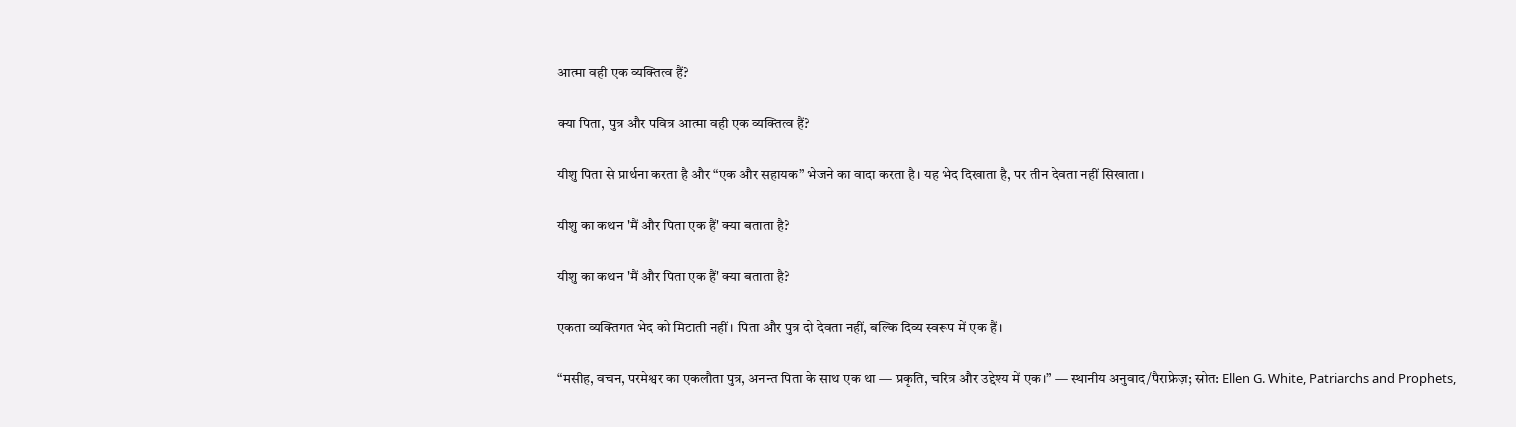आत्मा वही एक व्यक्तित्व हैं?

क्या पिता, पुत्र और पवित्र आत्मा वही एक व्यक्तित्व हैं?

यीशु पिता से प्रार्थना करता है और “एक और सहायक” भेजने का वादा करता है। यह भेद दिखाता है, पर तीन देवता नहीं सिखाता।

यीशु का कथन 'मैं और पिता एक हैं' क्या बताता है?

यीशु का कथन 'मैं और पिता एक हैं' क्या बताता है?

एकता व्यक्तिगत भेद को मिटाती नहीं। पिता और पुत्र दो देवता नहीं, बल्कि दिव्य स्वरूप में एक हैं।

“मसीह, वचन, परमेश्वर का एकलौता पुत्र, अनन्त पिता के साथ एक था — प्रकृति, चरित्र और उद्देश्य में एक।” — स्थानीय अनुवाद/पैराफ्रेज़; स्रोत: Ellen G. White, Patriarchs and Prophets,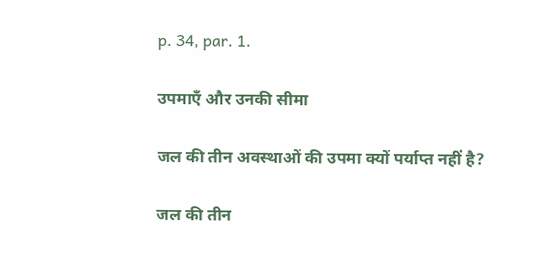p. 34, par. 1.

उपमाएँ और उनकी सीमा

जल की तीन अवस्थाओं की उपमा क्यों पर्याप्त नहीं है?

जल की तीन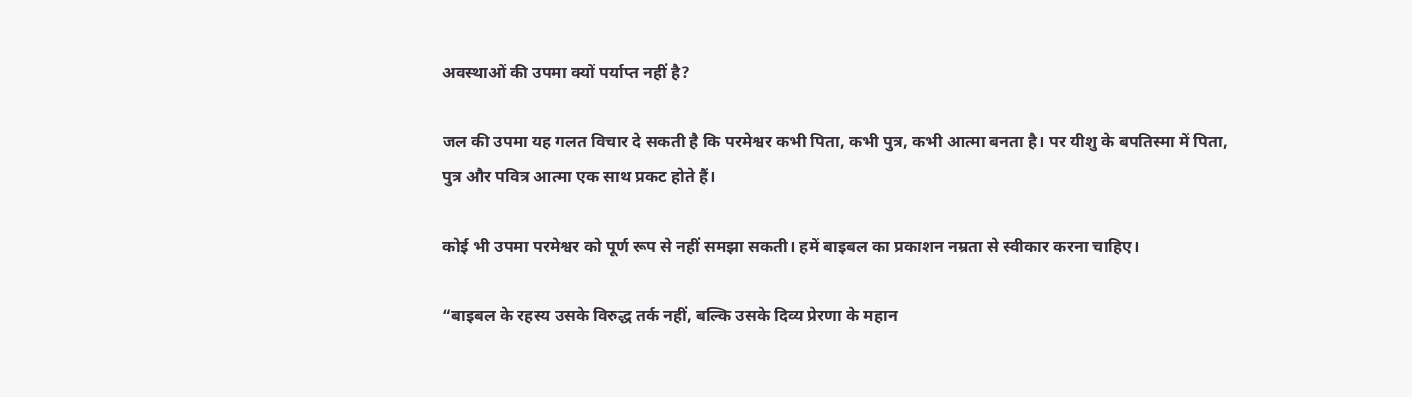अवस्थाओं की उपमा क्यों पर्याप्त नहीं है?

जल की उपमा यह गलत विचार दे सकती है कि परमेश्वर कभी पिता, कभी पुत्र, कभी आत्मा बनता है। पर यीशु के बपतिस्मा में पिता, पुत्र और पवित्र आत्मा एक साथ प्रकट होते हैं।

कोई भी उपमा परमेश्वर को पूर्ण रूप से नहीं समझा सकती। हमें बाइबल का प्रकाशन नम्रता से स्वीकार करना चाहिए।

“बाइबल के रहस्य उसके विरुद्ध तर्क नहीं, बल्कि उसके दिव्य प्रेरणा के महान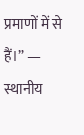प्रमाणों में से हैं।” — स्थानीय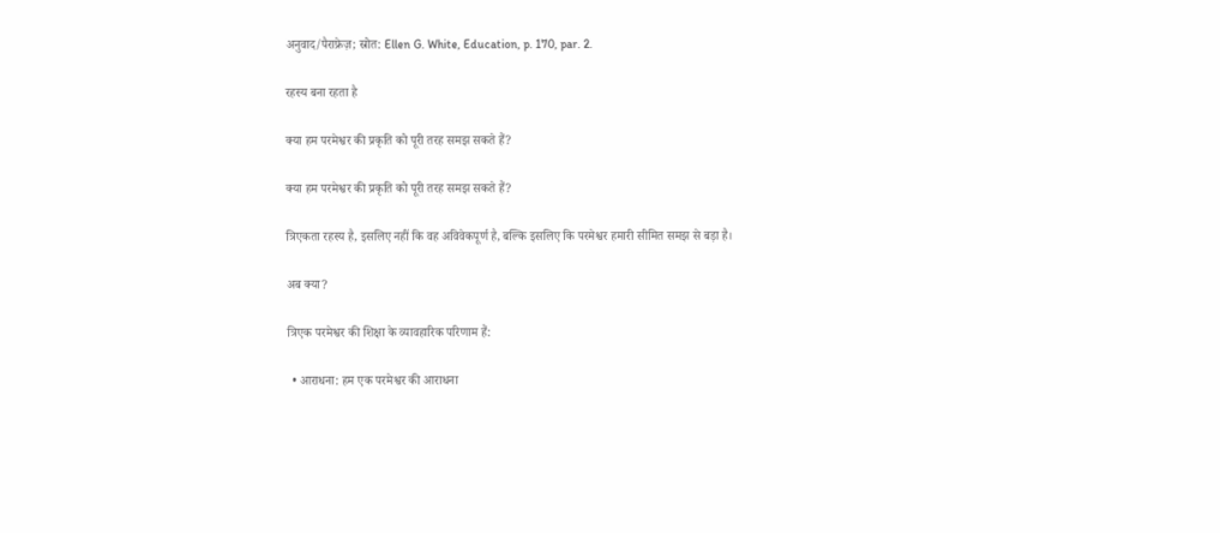अनुवाद/पैराफ्रेज़; स्रोत: Ellen G. White, Education, p. 170, par. 2.

रहस्य बना रहता है

क्या हम परमेश्वर की प्रकृति को पूरी तरह समझ सकते हैं?

क्या हम परमेश्वर की प्रकृति को पूरी तरह समझ सकते हैं?

त्रिएकता रहस्य है, इसलिए नहीं कि वह अविवेकपूर्ण है, बल्कि इसलिए कि परमेश्वर हमारी सीमित समझ से बड़ा है।

अब क्या?

त्रिएक परमेश्वर की शिक्षा के व्यावहारिक परिणाम हैं:

  • आराधना: हम एक परमेश्वर की आराधना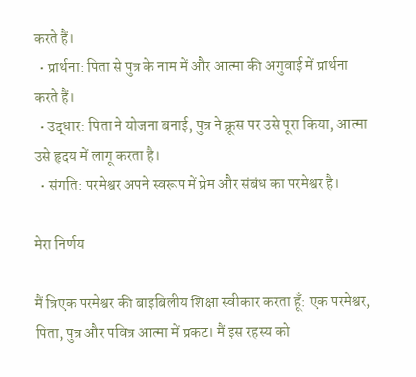करते हैं।
  • प्रार्थना: पिता से पुत्र के नाम में और आत्मा की अगुवाई में प्रार्थना करते हैं।
  • उद्धार: पिता ने योजना बनाई, पुत्र ने क्रूस पर उसे पूरा किया, आत्मा उसे हृदय में लागू करता है।
  • संगति: परमेश्वर अपने स्वरूप में प्रेम और संबंध का परमेश्वर है।

मेरा निर्णय

मैं त्रिएक परमेश्वर की बाइबिलीय शिक्षा स्वीकार करता हूँ: एक परमेश्वर, पिता, पुत्र और पवित्र आत्मा में प्रकट। मैं इस रहस्य को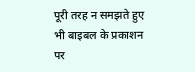पूरी तरह न समझते हुए भी बाइबल के प्रकाशन पर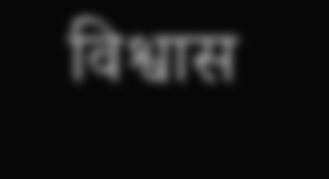विश्वास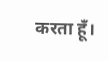करता हूँ।